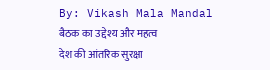By: Vikash Mala Mandal
बैठक का उद्देश्य और महत्व
देश की आंतरिक सुरक्षा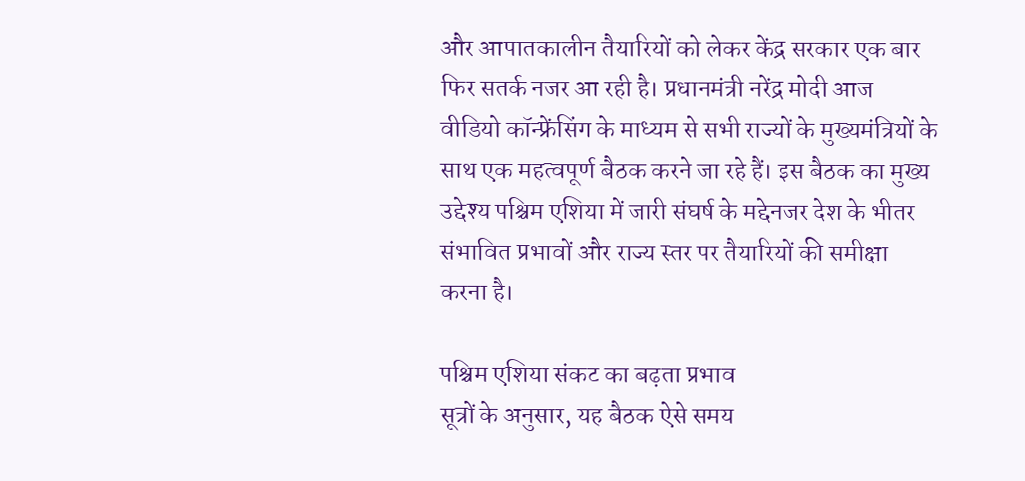और आपातकालीन तैयारियों को लेकर केंद्र सरकार एक बार फिर सतर्क नजर आ रही है। प्रधानमंत्री नरेंद्र मोदी आज वीडियो कॉन्फ्रेंसिंग के माध्यम से सभी राज्यों के मुख्यमंत्रियों के साथ एक महत्वपूर्ण बैठक करने जा रहे हैं। इस बैठक का मुख्य उद्देश्य पश्चिम एशिया में जारी संघर्ष के मद्देनजर देश के भीतर संभावित प्रभावों और राज्य स्तर पर तैयारियों की समीक्षा करना है।

पश्चिम एशिया संकट का बढ़ता प्रभाव
सूत्रों के अनुसार, यह बैठक ऐसे समय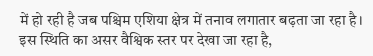में हो रही है जब पश्चिम एशिया क्षेत्र में तनाव लगातार बढ़ता जा रहा है। इस स्थिति का असर वैश्विक स्तर पर देखा जा रहा है,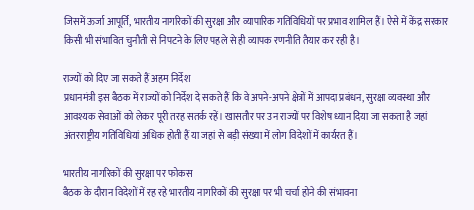जिसमें ऊर्जा आपूर्ति, भारतीय नागरिकों की सुरक्षा और व्यापारिक गतिविधियों पर प्रभाव शामिल हैं। ऐसे में केंद्र सरकार किसी भी संभावित चुनौती से निपटने के लिए पहले से ही व्यापक रणनीति तैयार कर रही है।

राज्यों को दिए जा सकते हैं अहम निर्देश
प्रधानमंत्री इस बैठक में राज्यों को निर्देश दे सकते हैं कि वे अपने-अपने क्षेत्रों में आपदा प्रबंधन, सुरक्षा व्यवस्था और आवश्यक सेवाओं को लेकर पूरी तरह सतर्क रहें। खासतौर पर उन राज्यों पर विशेष ध्यान दिया जा सकता है जहां अंतरराष्ट्रीय गतिविधियां अधिक होती हैं या जहां से बड़ी संख्या में लोग विदेशों में कार्यरत हैं।

भारतीय नागरिकों की सुरक्षा पर फोकस
बैठक के दौरान विदेशों में रह रहे भारतीय नागरिकों की सुरक्षा पर भी चर्चा होने की संभावना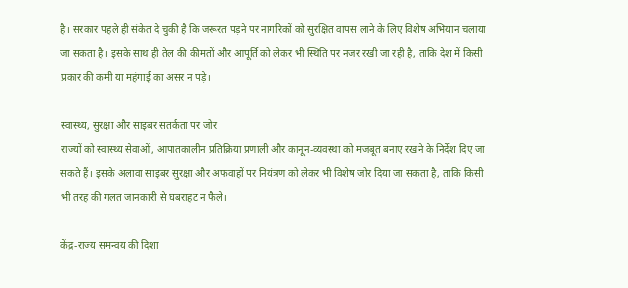है। सरकार पहले ही संकेत दे चुकी है कि जरूरत पड़ने पर नागरिकों को सुरक्षित वापस लाने के लिए विशेष अभियान चलाया जा सकता है। इसके साथ ही तेल की कीमतों और आपूर्ति को लेकर भी स्थिति पर नजर रखी जा रही है, ताकि देश में किसी प्रकार की कमी या महंगाई का असर न पड़े।

स्वास्थ्य, सुरक्षा और साइबर सतर्कता पर जोर
राज्यों को स्वास्थ्य सेवाओं, आपातकालीन प्रतिक्रिया प्रणाली और कानून-व्यवस्था को मजबूत बनाए रखने के निर्देश दिए जा सकते हैं। इसके अलावा साइबर सुरक्षा और अफवाहों पर नियंत्रण को लेकर भी विशेष जोर दिया जा सकता है, ताकि किसी भी तरह की गलत जानकारी से घबराहट न फैले।

केंद्र-राज्य समन्वय की दिशा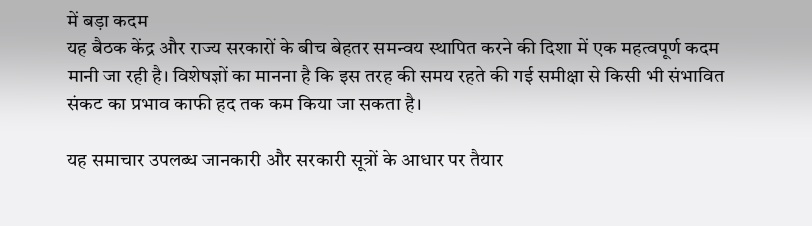में बड़ा कदम
यह बैठक केंद्र और राज्य सरकारों के बीच बेहतर समन्वय स्थापित करने की दिशा में एक महत्वपूर्ण कदम मानी जा रही है। विशेषज्ञों का मानना है कि इस तरह की समय रहते की गई समीक्षा से किसी भी संभावित संकट का प्रभाव काफी हद तक कम किया जा सकता है।

यह समाचार उपलब्ध जानकारी और सरकारी सूत्रों के आधार पर तैयार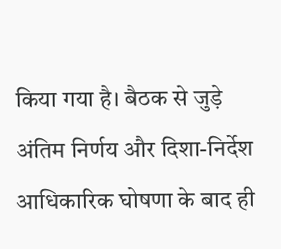किया गया है। बैठक से जुड़े अंतिम निर्णय और दिशा-निर्देश आधिकारिक घोषणा के बाद ही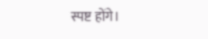स्पष्ट होंगे।